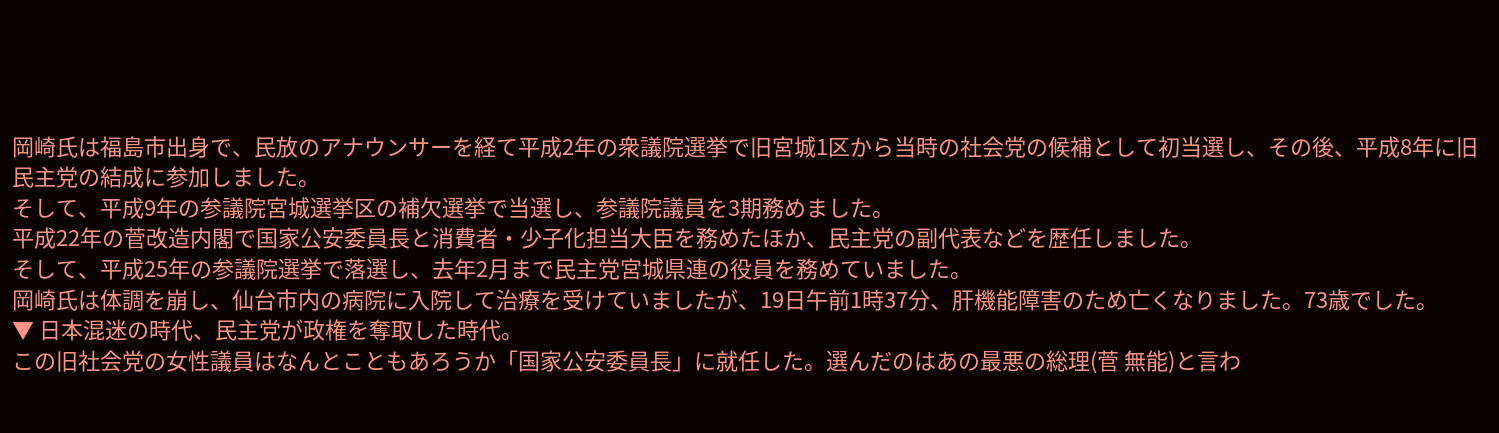岡崎氏は福島市出身で、民放のアナウンサーを経て平成2年の衆議院選挙で旧宮城1区から当時の社会党の候補として初当選し、その後、平成8年に旧民主党の結成に参加しました。
そして、平成9年の参議院宮城選挙区の補欠選挙で当選し、参議院議員を3期務めました。
平成22年の菅改造内閣で国家公安委員長と消費者・少子化担当大臣を務めたほか、民主党の副代表などを歴任しました。
そして、平成25年の参議院選挙で落選し、去年2月まで民主党宮城県連の役員を務めていました。
岡崎氏は体調を崩し、仙台市内の病院に入院して治療を受けていましたが、19日午前1時37分、肝機能障害のため亡くなりました。73歳でした。
▼ 日本混迷の時代、民主党が政権を奪取した時代。
この旧社会党の女性議員はなんとこともあろうか「国家公安委員長」に就任した。選んだのはあの最悪の総理(菅 無能)と言わ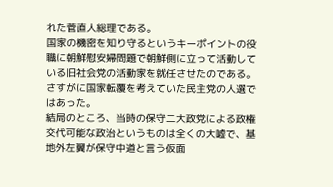れた菅直人総理である。
国家の機密を知り守るというキーポイントの役職に朝鮮慰安婦問題で朝鮮側に立って活動している旧社会党の活動家を就任させたのである。さすがに国家転覆を考えていた民主党の人選ではあった。
結局のところ、当時の保守二大政党による政権交代可能な政治というものは全くの大嘘で、基地外左翼が保守中道と言う仮面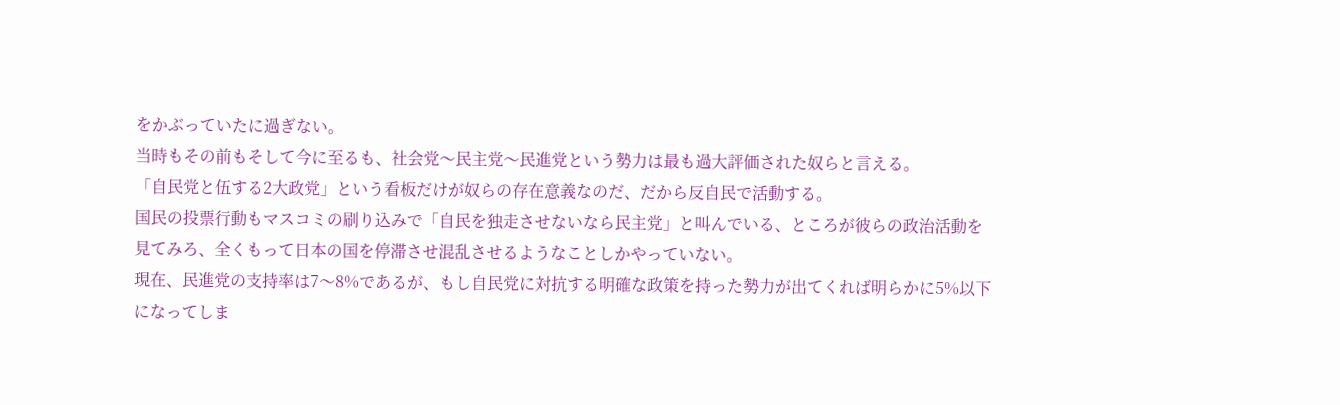をかぶっていたに過ぎない。
当時もその前もそして今に至るも、社会党〜民主党〜民進党という勢力は最も過大評価された奴らと言える。
「自民党と伍する2大政党」という看板だけが奴らの存在意義なのだ、だから反自民で活動する。
国民の投票行動もマスコミの刷り込みで「自民を独走させないなら民主党」と叫んでいる、ところが彼らの政治活動を見てみろ、全くもって日本の国を停滞させ混乱させるようなことしかやっていない。
現在、民進党の支持率は7〜8%であるが、もし自民党に対抗する明確な政策を持った勢力が出てくれば明らかに5%以下になってしま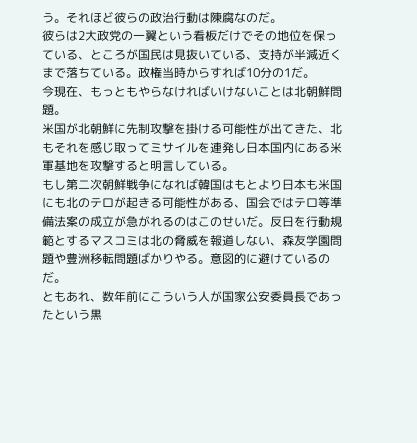う。それほど彼らの政治行動は陳腐なのだ。
彼らは2大政党の一翼という看板だけでその地位を保っている、ところが国民は見抜いている、支持が半減近くまで落ちている。政権当時からすれば10分の1だ。
今現在、もっともやらなければいけないことは北朝鮮問題。
米国が北朝鮮に先制攻撃を掛ける可能性が出てきた、北もそれを感じ取ってミサイルを連発し日本国内にある米軍基地を攻撃すると明言している。
もし第二次朝鮮戦争になれば韓国はもとより日本も米国にも北のテロが起きる可能性がある、国会ではテロ等準備法案の成立が急がれるのはこのせいだ。反日を行動規範とするマスコミは北の脅威を報道しない、森友学園問題や豊洲移転問題ばかりやる。意図的に避けているのだ。
ともあれ、数年前にこういう人が国家公安委員長であったという黒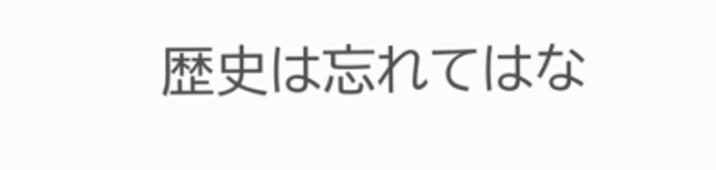歴史は忘れてはな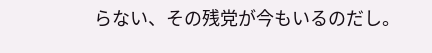らない、その残党が今もいるのだし。